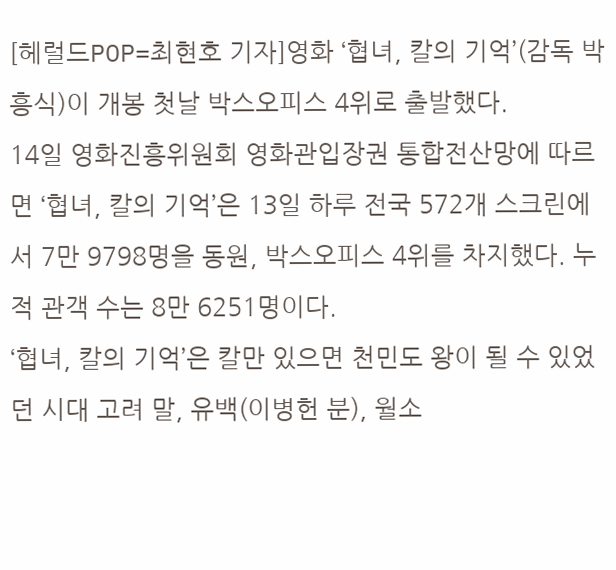[헤럴드POP=최현호 기자]영화 ‘협녀, 칼의 기억’(감독 박흥식)이 개봉 첫날 박스오피스 4위로 출발했다.
14일 영화진흥위원회 영화관입장권 통합전산망에 따르면 ‘협녀, 칼의 기억’은 13일 하루 전국 572개 스크린에서 7만 9798명을 동원, 박스오피스 4위를 차지했다. 누적 관객 수는 8만 6251명이다.
‘협녀, 칼의 기억’은 칼만 있으면 천민도 왕이 될 수 있었던 시대 고려 말, 유백(이병헌 분), 월소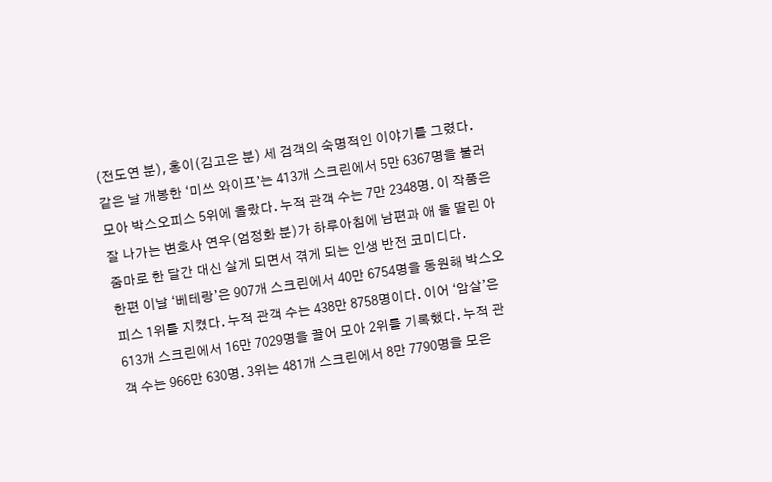(전도연 분), 홍이(김고은 분) 세 검객의 숙명적인 이야기를 그렸다. 같은 날 개봉한 ‘미쓰 와이프’는 413개 스크린에서 5만 6367명을 불러 모아 박스오피스 5위에 올랐다. 누적 관객 수는 7만 2348명. 이 작품은 잘 나가는 변호사 연우(엄정화 분)가 하루아침에 남편과 애 둘 딸린 아줌마로 한 달간 대신 살게 되면서 겪게 되는 인생 반전 코미디다.
한편 이날 ‘베테랑’은 907개 스크린에서 40만 6754명을 동원해 박스오피스 1위를 지켰다. 누적 관객 수는 438만 8758명이다. 이어 ‘암살’은 613개 스크린에서 16만 7029명을 끌어 모아 2위를 기록했다. 누적 관객 수는 966만 630명. 3위는 481개 스크린에서 8만 7790명을 모은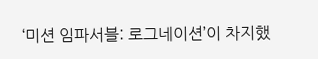‘미션 임파서블: 로그네이션’이 차지했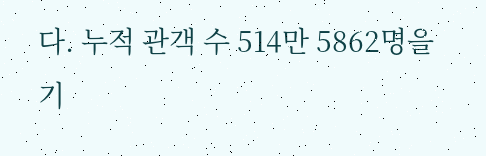다. 누적 관객 수 514만 5862명을 기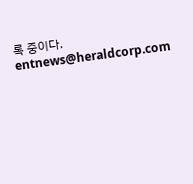록 중이다.
entnews@heraldcorp.com